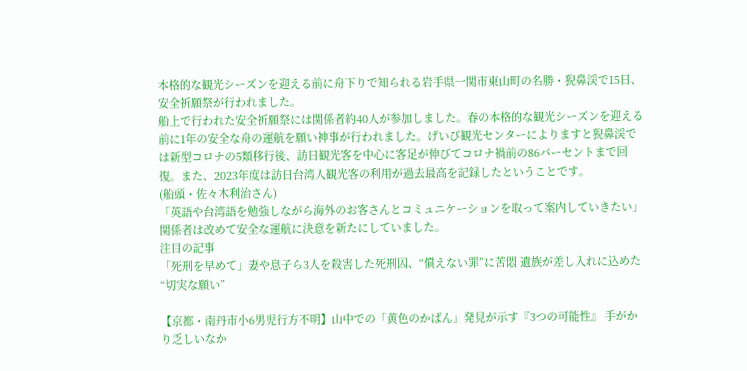本格的な観光シーズンを迎える前に舟下りで知られる岩手県一関市東山町の名勝・猊鼻渓で15日、安全祈願祭が行われました。
船上で行われた安全祈願祭には関係者約40人が参加しました。春の本格的な観光シーズンを迎える前に1年の安全な舟の運航を願い神事が行われました。げいび観光センターによりますと猊鼻渓では新型コロナの5類移行後、訪日観光客を中心に客足が伸びてコロナ禍前の86パーセントまで回復。また、2023年度は訪日台湾人観光客の利用が過去最高を記録したということです。
(船頭・佐々木利治さん)
「英語や台湾語を勉強しながら海外のお客さんとコミュニケーションを取って案内していきたい」
関係者は改めて安全な運航に決意を新たにしていました。
注目の記事
「死刑を早めて」妻や息子ら3人を殺害した死刑囚、“償えない罪”に苦悶 遺族が差し入れに込めた“切実な願い”

【京都・南丹市小6男児行方不明】山中での「黄色のかばん」発見が示す『3つの可能性』 手がかり乏しいなか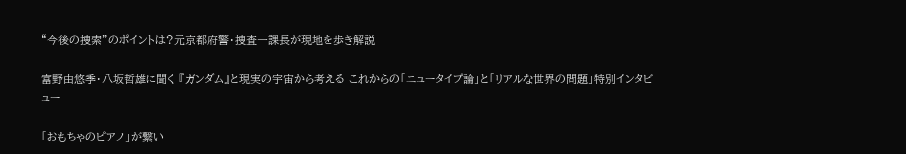“今後の捜索”のポイントは?元京都府警・捜査一課長が現地を歩き解説

富野由悠季・八坂哲雄に聞く 『ガンダム』と現実の宇宙から考える これからの「ニュータイプ論」と「リアルな世界の問題」特別インタビュー

「おもちゃのピアノ」が繋い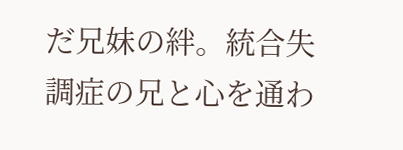だ兄妹の絆。統合失調症の兄と心を通わ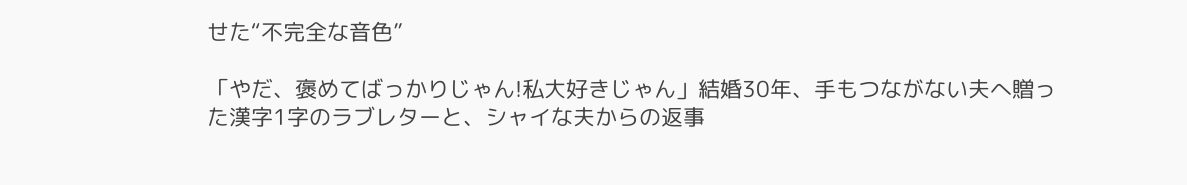せた“不完全な音色”

「やだ、褒めてばっかりじゃん!私大好きじゃん」結婚30年、手もつながない夫へ贈った漢字1字のラブレターと、シャイな夫からの返事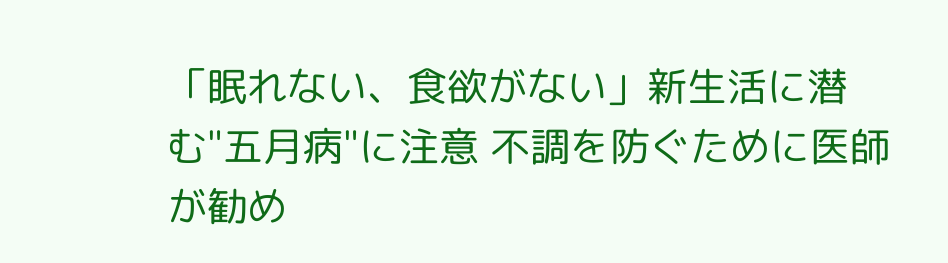「眠れない、食欲がない」新生活に潜む"五月病"に注意 不調を防ぐために医師が勧め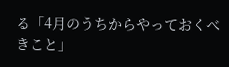る「4月のうちからやっておくべきこと」